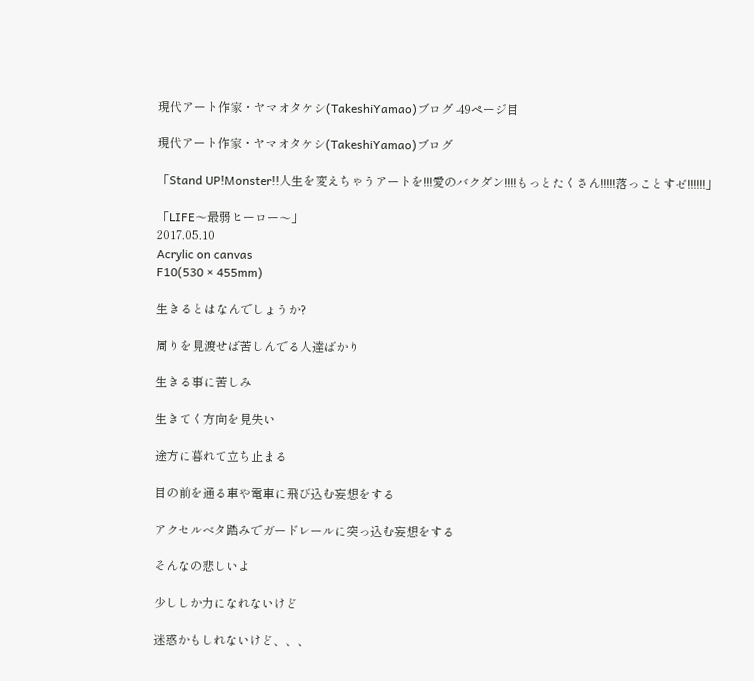現代アート作家・ヤマオタケシ(TakeshiYamao)ブログ -49ページ目

現代アート作家・ヤマオタケシ(TakeshiYamao)ブログ

「Stand UP!Monster!!人生を変えちゃうアートを!!!愛のバクダン!!!!もっとたくさん!!!!!落っことすゼ!!!!!!」

「LIFE〜最弱ヒーロー〜」
2017.05.10
Acrylic on canvas
F10(530 × 455mm)

生きるとはなんでしょうか?

周りを見渡せば苦しんでる人達ばかり

生きる事に苦しみ

生きてく方向を見失い

途方に暮れて立ち止まる

目の前を通る車や電車に飛び込む妄想をする

アクセルベタ踏みでガードレールに突っ込む妄想をする

そんなの悲しいよ

少ししか力になれないけど

迷惑かもしれないけど、、、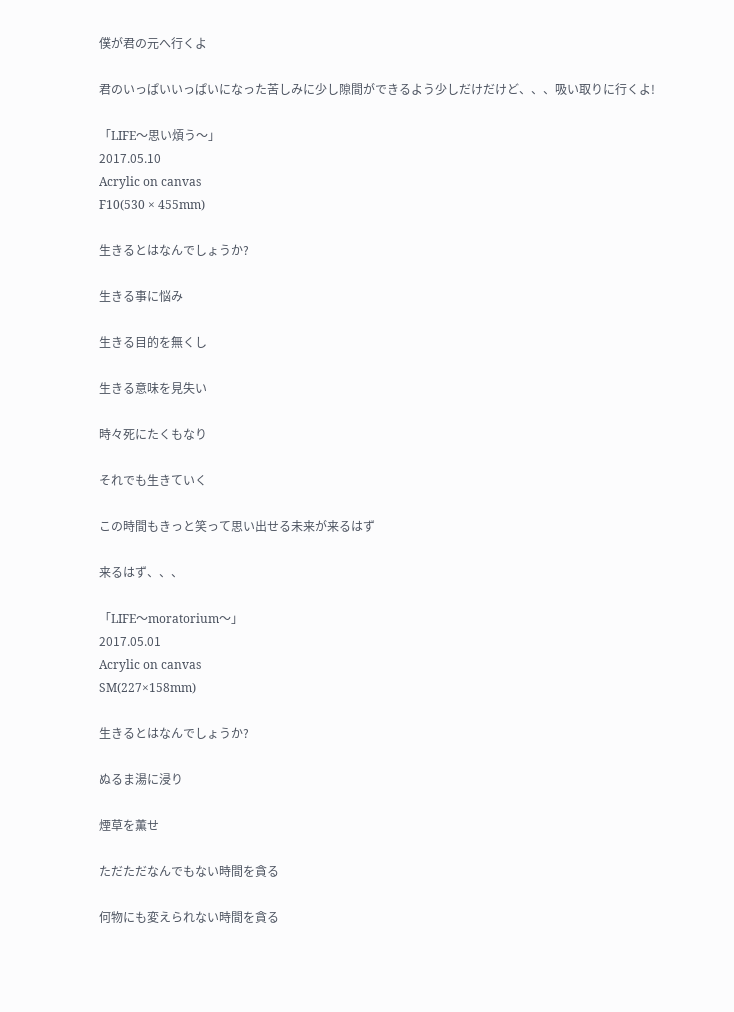僕が君の元へ行くよ

君のいっぱいいっぱいになった苦しみに少し隙間ができるよう少しだけだけど、、、吸い取りに行くよ!

「LIFE〜思い煩う〜」
2017.05.10
Acrylic on canvas
F10(530 × 455mm)

生きるとはなんでしょうか?

生きる事に悩み

生きる目的を無くし

生きる意味を見失い

時々死にたくもなり

それでも生きていく

この時間もきっと笑って思い出せる未来が来るはず

来るはず、、、

「LIFE〜moratorium〜」
2017.05.01
Acrylic on canvas
SM(227×158mm)

生きるとはなんでしょうか?

ぬるま湯に浸り

煙草を薫せ

ただただなんでもない時間を貪る

何物にも変えられない時間を貪る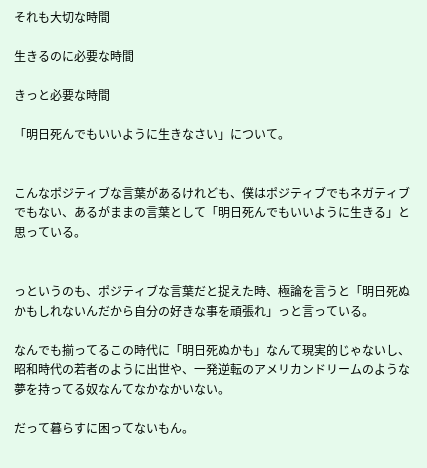それも大切な時間

生きるのに必要な時間

きっと必要な時間

「明日死んでもいいように生きなさい」について。


こんなポジティブな言葉があるけれども、僕はポジティブでもネガティブでもない、あるがままの言葉として「明日死んでもいいように生きる」と思っている。


っというのも、ポジティブな言葉だと捉えた時、極論を言うと「明日死ぬかもしれないんだから自分の好きな事を頑張れ」っと言っている。

なんでも揃ってるこの時代に「明日死ぬかも」なんて現実的じゃないし、昭和時代の若者のように出世や、一発逆転のアメリカンドリームのような夢を持ってる奴なんてなかなかいない。

だって暮らすに困ってないもん。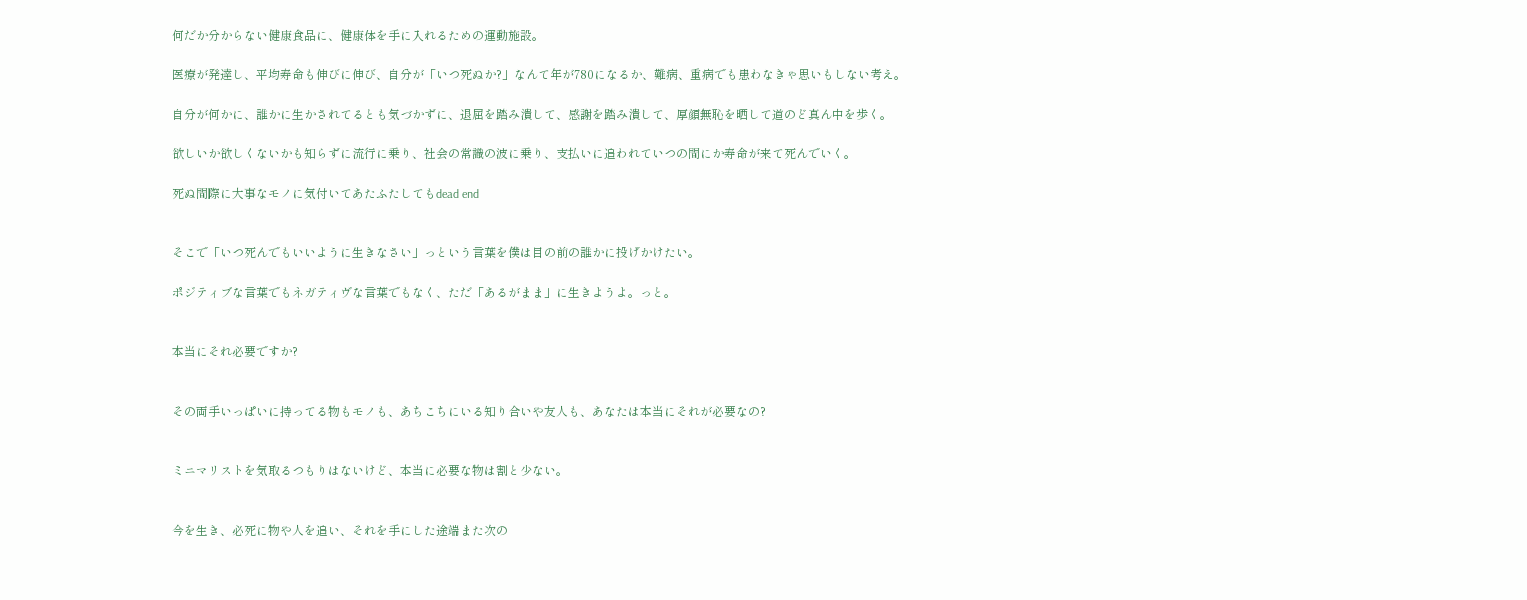何だか分からない健康食品に、健康体を手に入れるための運動施設。

医療が発達し、平均寿命も伸びに伸び、自分が「いつ死ぬか?」なんて年が780になるか、難病、重病でも患わなきゃ思いもしない考え。

自分が何かに、誰かに生かされてるとも気づかずに、退屈を踏み潰して、感謝を踏み潰して、厚顔無恥を晒して道のど真ん中を歩く。

欲しいか欲しくないかも知らずに流行に乗り、社会の常識の波に乗り、支払いに追われていつの間にか寿命が来て死んでいく。

死ぬ間際に大事なモノに気付いてあたふたしてもdead end


そこで「いつ死んでもいいように生きなさい」っという言葉を僕は目の前の誰かに投げかけたい。

ポジティブな言葉でもネガティヴな言葉でもなく、ただ「あるがまま」に生きようよ。っと。


本当にそれ必要ですか?


その両手いっぱいに持ってる物もモノも、あちこちにいる知り合いや友人も、あなたは本当にそれが必要なの?


ミニマリストを気取るつもりはないけど、本当に必要な物は割と少ない。


今を生き、必死に物や人を追い、それを手にした途端また次の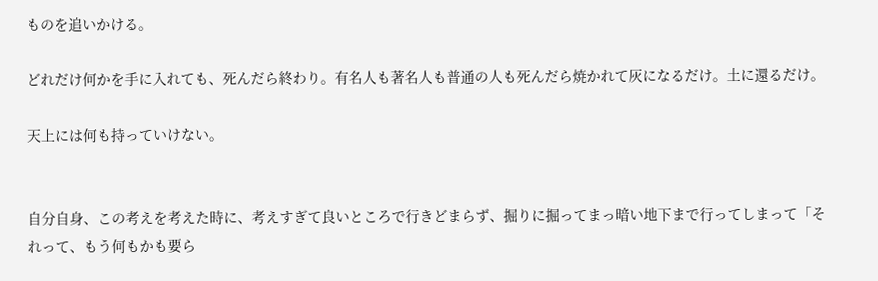ものを追いかける。

どれだけ何かを手に入れても、死んだら終わり。有名人も著名人も普通の人も死んだら焼かれて灰になるだけ。土に還るだけ。

天上には何も持っていけない。


自分自身、この考えを考えた時に、考えすぎて良いところで行きどまらず、掘りに掘ってまっ暗い地下まで行ってしまって「それって、もう何もかも要ら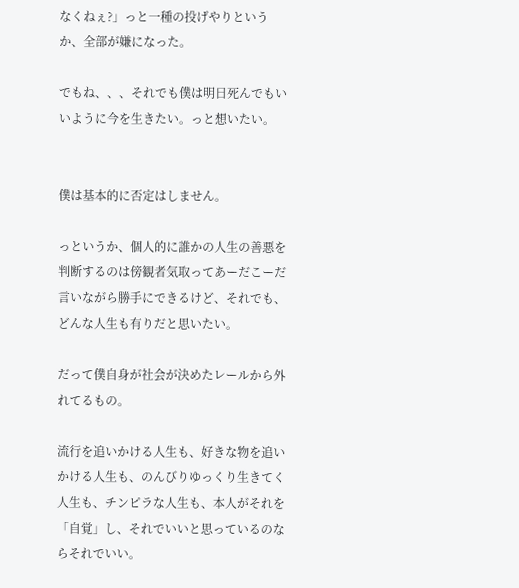なくねぇ?」っと一種の投げやりというか、全部が嫌になった。

でもね、、、それでも僕は明日死んでもいいように今を生きたい。っと想いたい。


僕は基本的に否定はしません。

っというか、個人的に誰かの人生の善悪を判断するのは傍観者気取ってあーだこーだ言いながら勝手にできるけど、それでも、どんな人生も有りだと思いたい。

だって僕自身が社会が決めたレールから外れてるもの。

流行を追いかける人生も、好きな物を追いかける人生も、のんびりゆっくり生きてく人生も、チンピラな人生も、本人がそれを「自覚」し、それでいいと思っているのならそれでいい。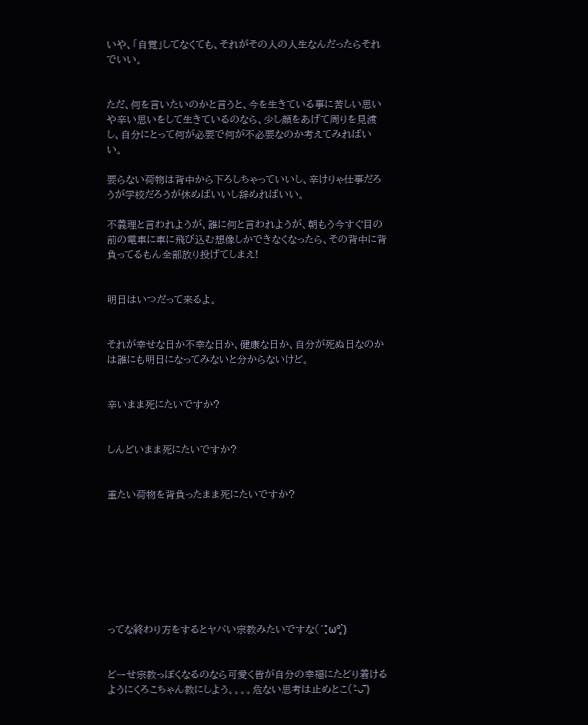いや、「自覚」してなくても、それがその人の人生なんだったらそれでいい。


ただ、何を言いたいのかと言うと、今を生きている事に苦しい思いや辛い思いをして生きているのなら、少し顔をあげて周りを見渡し、自分にとって何が必要で何が不必要なのか考えてみればいい。

要らない荷物は背中から下ろしちゃっていいし、辛けりゃ仕事だろうが学校だろうが休めばいいし辞めればいい。

不義理と言われようが、誰に何と言われようが、朝もう今すぐ目の前の電車に車に飛び込む想像しかできなくなったら、その背中に背負ってるもん全部放り投げてしまえ!


明日はいつだって来るよ。


それが幸せな日か不幸な日か、健康な日か、自分が死ぬ日なのかは誰にも明日になってみないと分からないけど。


辛いまま死にたいですか?


しんどいまま死にたいですか?


重たい荷物を背負ったまま死にたいですか?








ってな終わり方をするとヤバい宗教みたいですな(´°̥ω°̥`)


どーせ宗教っぽくなるのなら可愛く皆が自分の幸福にたどり着けるようにくろこちゃん教にしよう。。。。危ない思考は止めとこ(˃̵ᴗ˂̵)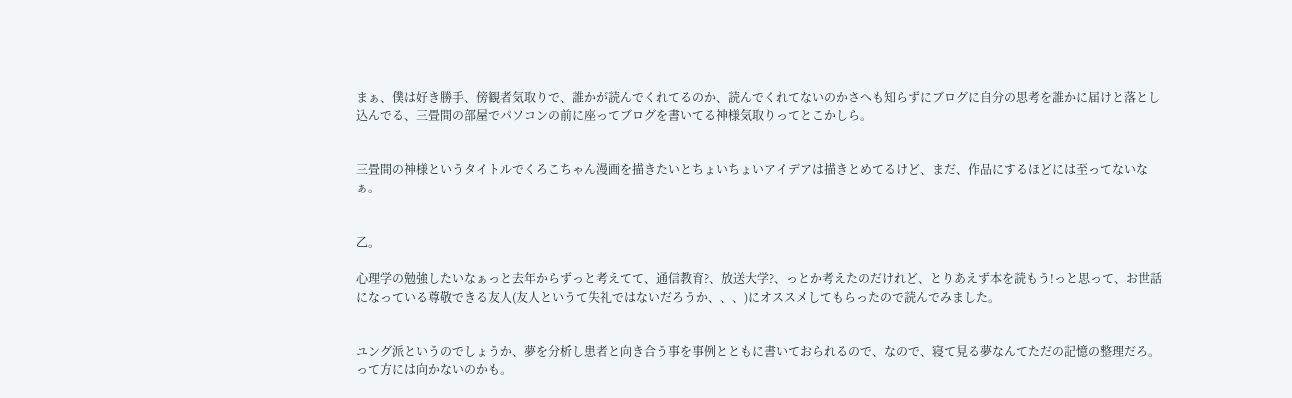まぁ、僕は好き勝手、傍観者気取りで、誰かが読んでくれてるのか、読んでくれてないのかさへも知らずにブログに自分の思考を誰かに届けと落とし込んでる、三畳間の部屋でパソコンの前に座ってブログを書いてる神様気取りってとこかしら。


三畳間の神様というタイトルでくろこちゃん漫画を描きたいとちょいちょいアイデアは描きとめてるけど、まだ、作品にするほどには至ってないなぁ。


乙。

心理学の勉強したいなぁっと去年からずっと考えてて、通信教育?、放送大学?、っとか考えたのだけれど、とりあえず本を読もう!っと思って、お世話になっている尊敬できる友人(友人というて失礼ではないだろうか、、、)にオススメしてもらったので読んでみました。


ユング派というのでしょうか、夢を分析し患者と向き合う事を事例とともに書いておられるので、なので、寝て見る夢なんてただの記憶の整理だろ。って方には向かないのかも。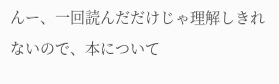んー、一回読んだだけじゃ理解しきれないので、本について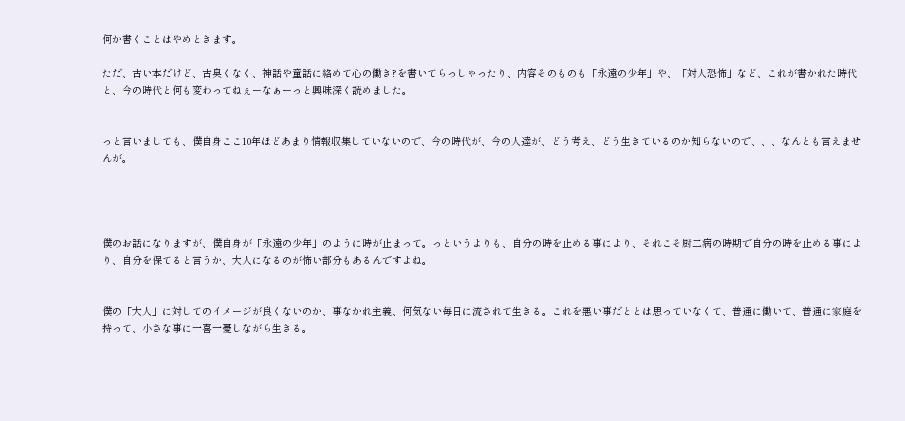何か書くことはやめときます。

ただ、古い本だけど、古臭くなく、神話や童話に絡めて心の働き?を書いてらっしゃったり、内容そのものも「永遠の少年」や、「対人恐怖」など、これが書かれた時代と、今の時代と何も変わってねぇーなぁーっと興味深く読めました。


っと言いましても、僕自身ここ10年ほどあまり情報収集していないので、今の時代が、今の人達が、どう考え、どう生きているのか知らないので、、、なんとも言えませんが。




僕のお話になりますが、僕自身が「永遠の少年」のように時が止まって。っというよりも、自分の時を止める事により、それこそ厨二病の時期で自分の時を止める事により、自分を保てると言うか、大人になるのが怖い部分もあるんですよね。


僕の「大人」に対してのイメージが良くないのか、事なかれ主義、何気ない毎日に流されて生きる。これを悪い事だととは思っていなくて、普通に働いて、普通に家庭を持って、小さな事に一喜一憂しながら生きる。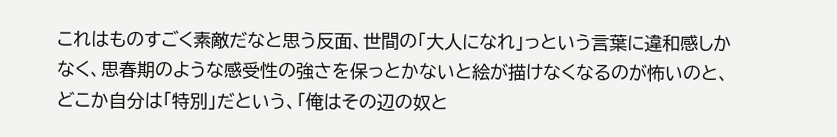これはものすごく素敵だなと思う反面、世間の「大人になれ」っという言葉に違和感しかなく、思春期のような感受性の強さを保っとかないと絵が描けなくなるのが怖いのと、どこか自分は「特別」だという、「俺はその辺の奴と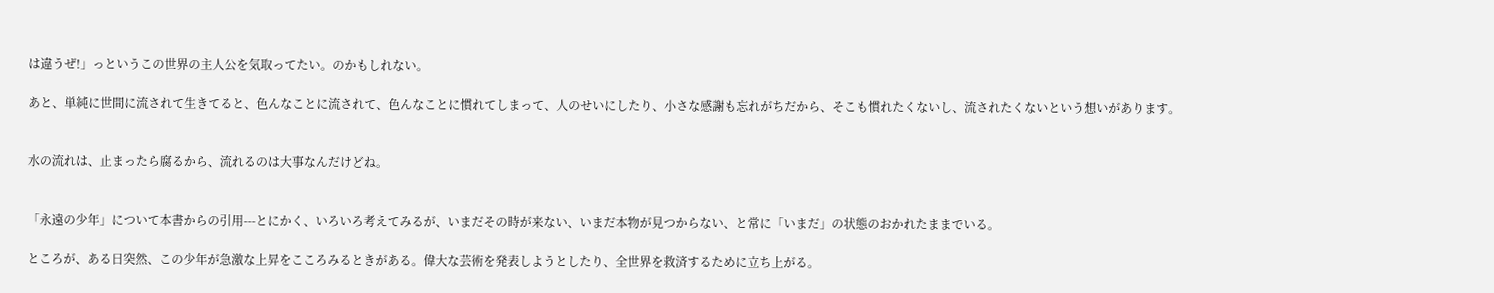は違うぜ!」っというこの世界の主人公を気取ってたい。のかもしれない。

あと、単純に世間に流されて生きてると、色んなことに流されて、色んなことに慣れてしまって、人のせいにしたり、小さな感謝も忘れがちだから、そこも慣れたくないし、流されたくないという想いがあります。


水の流れは、止まったら腐るから、流れるのは大事なんだけどね。


「永遠の少年」について本書からの引用---とにかく、いろいろ考えてみるが、いまだその時が来ない、いまだ本物が見つからない、と常に「いまだ」の状態のおかれたままでいる。

ところが、ある日突然、この少年が急激な上昇をこころみるときがある。偉大な芸術を発表しようとしたり、全世界を救済するために立ち上がる。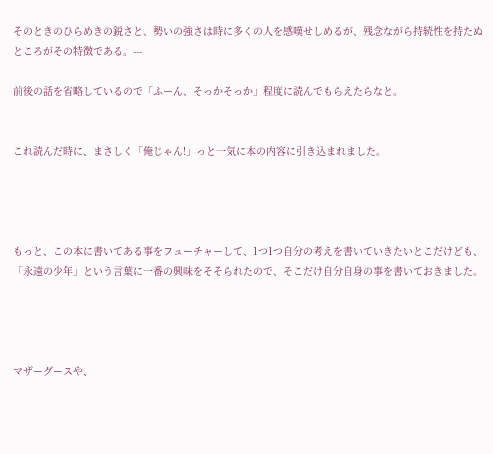そのときのひらめきの鋭さと、勢いの強さは時に多くの人を感嘆せしめるが、残念ながら持続性を持たぬところがその特徴である。---

前後の話を省略しているので「ふーん、そっかそっか」程度に読んでもらえたらなと。


これ読んだ時に、まさしく「俺じゃん!」っと一気に本の内容に引き込まれました。




もっと、この本に書いてある事をフューチャーして、1つ1つ自分の考えを書いていきたいとこだけども、「永遠の少年」という言葉に一番の興味をそそられたので、そこだけ自分自身の事を書いておきました。




マザーグースや、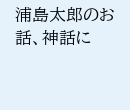浦島太郎のお話、神話に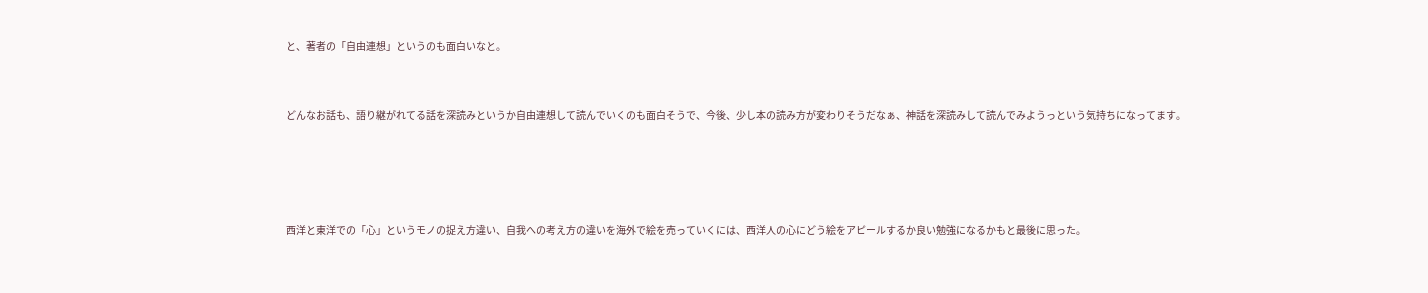と、著者の「自由連想」というのも面白いなと。


どんなお話も、語り継がれてる話を深読みというか自由連想して読んでいくのも面白そうで、今後、少し本の読み方が変わりそうだなぁ、神話を深読みして読んでみようっという気持ちになってます。




西洋と東洋での「心」というモノの捉え方違い、自我への考え方の違いを海外で絵を売っていくには、西洋人の心にどう絵をアピールするか良い勉強になるかもと最後に思った。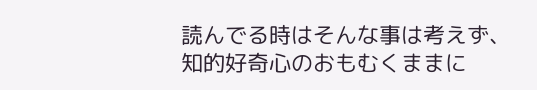読んでる時はそんな事は考えず、知的好奇心のおもむくままに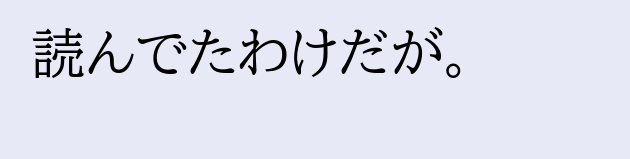読んでたわけだが。